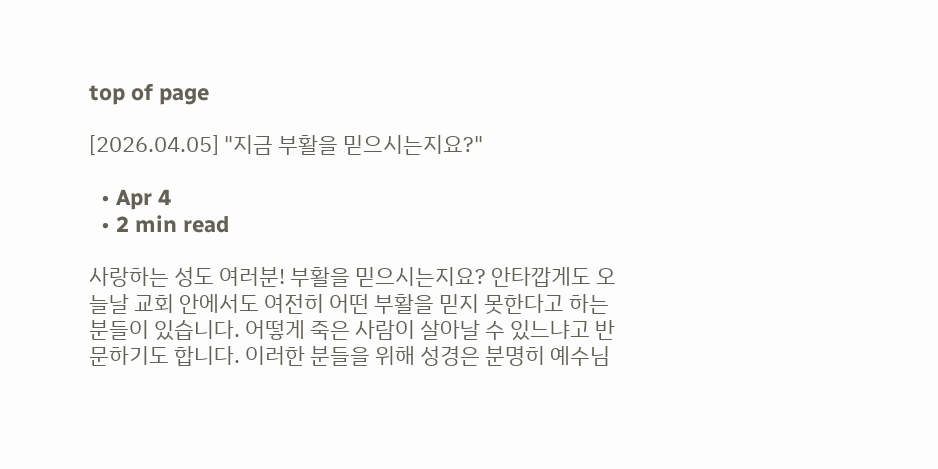top of page

[2026.04.05] "지금 부활을 믿으시는지요?"

  • Apr 4
  • 2 min read

사랑하는 성도 여러분! 부활을 믿으시는지요? 안타깝게도 오늘날 교회 안에서도 여전히 어떤 부활을 믿지 못한다고 하는 분들이 있습니다. 어떻게 죽은 사람이 살아날 수 있느냐고 반문하기도 합니다. 이러한 분들을 위해 성경은 분명히 예수님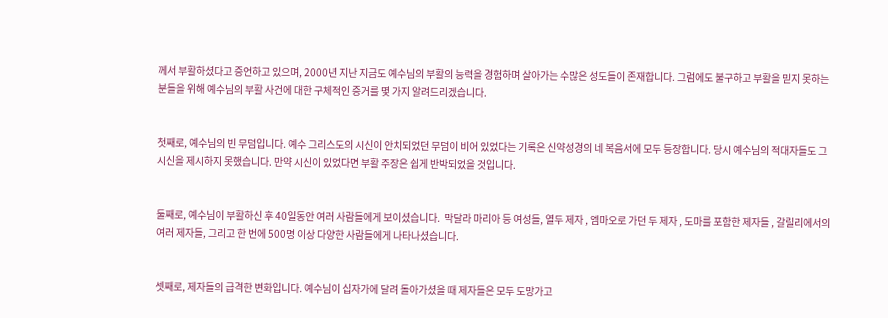께서 부활하셨다고 증언하고 있으며, 2000년 지난 지금도 예수님의 부활의 능력을 경험하며 살아가는 수많은 성도들이 존재합니다. 그럼에도 불구하고 부활을 믿지 못하는 분들을 위해 예수님의 부활 사건에 대한 구체적인 증거를 몇 가지 알려드리겠습니다.


첫째로, 예수님의 빈 무덤입니다. 예수 그리스도의 시신이 안치되었던 무덤이 비어 있었다는 기록은 신약성경의 네 복음서에 모두 등장합니다. 당시 예수님의 적대자들도 그 시신을 제시하지 못했습니다. 만약 시신이 있었다면 부활 주장은 쉽게 반박되었을 것입니다.


둘째로, 예수님이 부활하신 후 40일동안 여러 사람들에게 보이셨습니다.  막달라 마리아 등 여성들, 열두 제자 , 엠마오로 가던 두 제자 , 도마를 포함한 제자들 , 갈릴리에서의 여러 제자들, 그리고 한 번에 500명 이상 다양한 사람들에게 나타나셨습니다.


셋째로, 제자들의 급격한 변화입니다. 예수님이 십자가에 달려 돌아가셨을 때 제자들은 모두 도망가고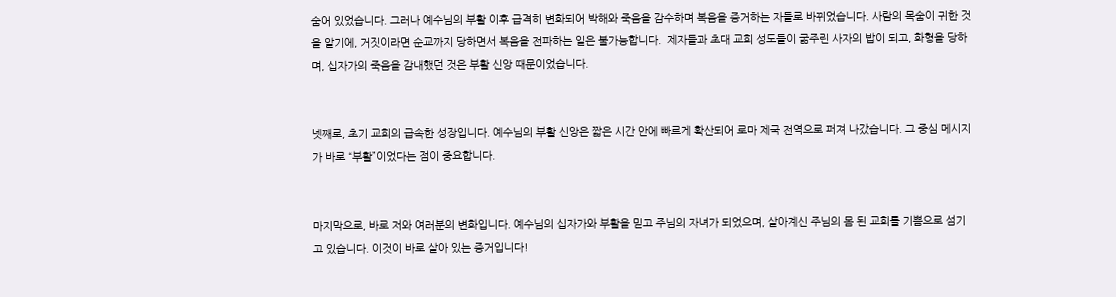숨어 있었습니다. 그러나 예수님의 부활 이후 급격히 변화되어 박해와 죽음을 감수하며 복음을 증거하는 자들로 바뀌었습니다. 사람의 목숨이 귀한 것을 알기에, 거짓이라면 순교까지 당하면서 복음을 전파하는 일은 불가능합니다.  제자들과 초대 교회 성도들이 굶주린 사자의 밥이 되고, 화형을 당하며, 십자가의 죽음을 감내했던 것은 부활 신앙 때문이었습니다.


넷째로, 초기 교회의 급속한 성장입니다. 예수님의 부활 신앙은 짧은 시간 안에 빠르게 확산되어 로마 제국 전역으로 퍼져 나갔습니다. 그 중심 메시지가 바로 “부활”이었다는 점이 중요합니다.


마지막으로, 바로 저와 여러분의 변화입니다. 예수님의 십자가와 부활을 믿고 주님의 자녀가 되었으며, 살아계신 주님의 몸 된 교회를 기쁨으로 섬기고 있습니다. 이것이 바로 살아 있는 증거입니다!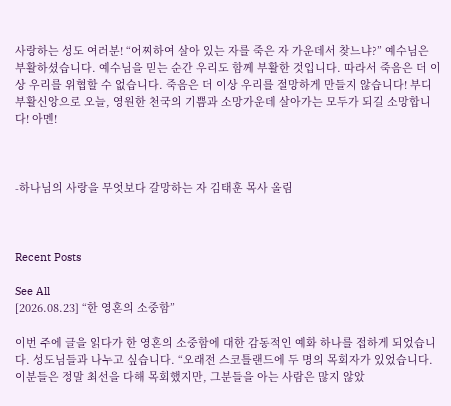사랑하는 성도 여러분! “어찌하여 살아 있는 자를 죽은 자 가운데서 찾느냐?” 예수님은 부활하셨습니다. 예수님을 믿는 순간 우리도 함께 부활한 것입니다. 따라서 죽음은 더 이상 우리를 위협할 수 없습니다. 죽음은 더 이상 우리를 절망하게 만들지 않습니다! 부디 부활신앙으로 오늘, 영원한 천국의 기쁨과 소망가운데 살아가는 모두가 되길 소망합니다! 아멘!



-하나님의 사랑을 무엇보다 갈망하는 자 김태훈 목사 올림



Recent Posts

See All
[2026.08.23] “한 영혼의 소중함”

이번 주에 글을 읽다가 한 영혼의 소중함에 대한 감동적인 예화 하나를 접하게 되었습니다. 성도님들과 나누고 싶습니다. “오래전 스코틀랜드에 두 명의 목회자가 있었습니다. 이분들은 정말 최선을 다해 목회했지만, 그분들을 아는 사람은 많지 않았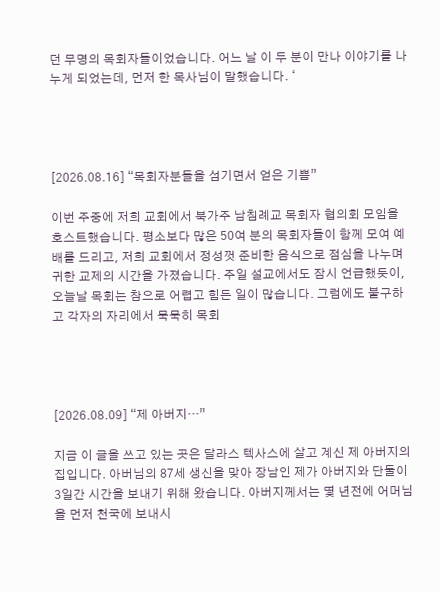던 무명의 목회자들이었습니다. 어느 날 이 두 분이 만나 이야기를 나누게 되었는데, 먼저 한 목사님이 말했습니다. ‘




[2026.08.16] “목회자분들을 섬기면서 얻은 기쁨”

이번 주중에 저희 교회에서 북가주 남침례교 목회자 협의회 모임을 호스트했습니다. 평소보다 많은 50여 분의 목회자들이 함께 모여 예배를 드리고, 저희 교회에서 정성껏 준비한 음식으로 점심을 나누며 귀한 교제의 시간을 가졌습니다. 주일 설교에서도 잠시 언급했듯이, 오늘날 목회는 참으로 어렵고 힘든 일이 많습니다. 그럼에도 불구하고 각자의 자리에서 묵묵히 목회




[2026.08.09] “제 아버지…”

지금 이 글을 쓰고 있는 곳은 달라스 텍사스에 살고 계신 제 아버지의 집입니다. 아버님의 87세 생신을 맞아 장남인 제가 아버지와 단둘이 3일간 시간을 보내기 위해 왔습니다. 아버지께서는 몇 년전에 어머님을 먼저 천국에 보내시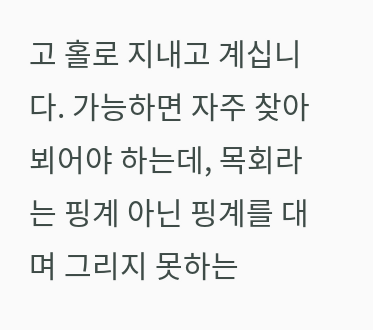고 홀로 지내고 계십니다. 가능하면 자주 찾아뵈어야 하는데, 목회라는 핑계 아닌 핑계를 대며 그리지 못하는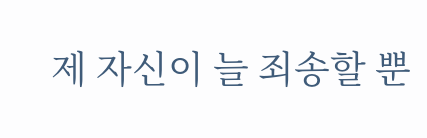제 자신이 늘 죄송할 뿐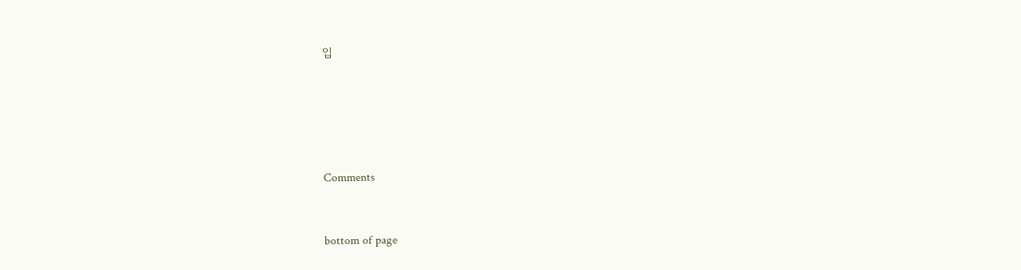입





Comments


bottom of page